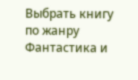Выбрать книгу по жанру
Фантастика и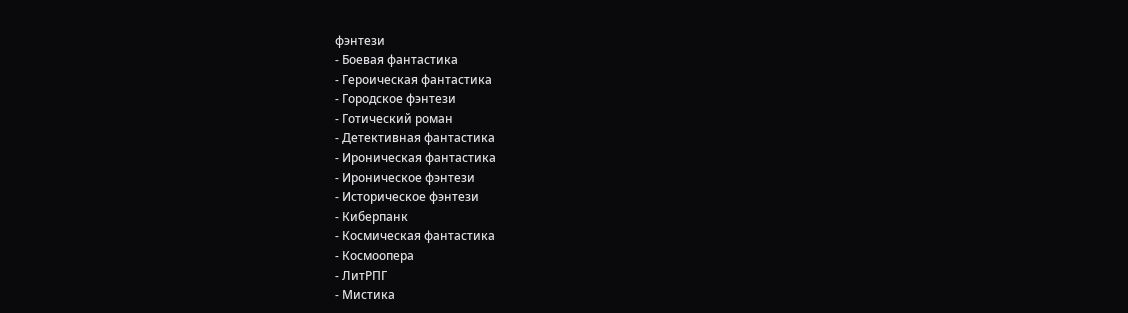фэнтези
- Боевая фантастика
- Героическая фантастика
- Городское фэнтези
- Готический роман
- Детективная фантастика
- Ироническая фантастика
- Ироническое фэнтези
- Историческое фэнтези
- Киберпанк
- Космическая фантастика
- Космоопера
- ЛитРПГ
- Мистика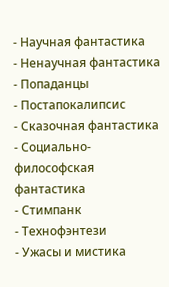- Научная фантастика
- Ненаучная фантастика
- Попаданцы
- Постапокалипсис
- Сказочная фантастика
- Социально-философская фантастика
- Стимпанк
- Технофэнтези
- Ужасы и мистика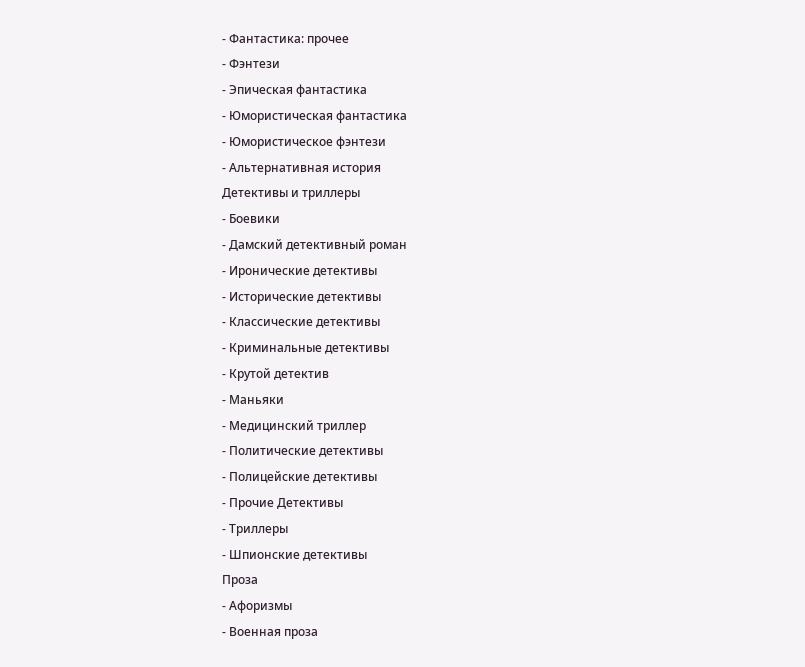- Фантастика: прочее
- Фэнтези
- Эпическая фантастика
- Юмористическая фантастика
- Юмористическое фэнтези
- Альтернативная история
Детективы и триллеры
- Боевики
- Дамский детективный роман
- Иронические детективы
- Исторические детективы
- Классические детективы
- Криминальные детективы
- Крутой детектив
- Маньяки
- Медицинский триллер
- Политические детективы
- Полицейские детективы
- Прочие Детективы
- Триллеры
- Шпионские детективы
Проза
- Афоризмы
- Военная проза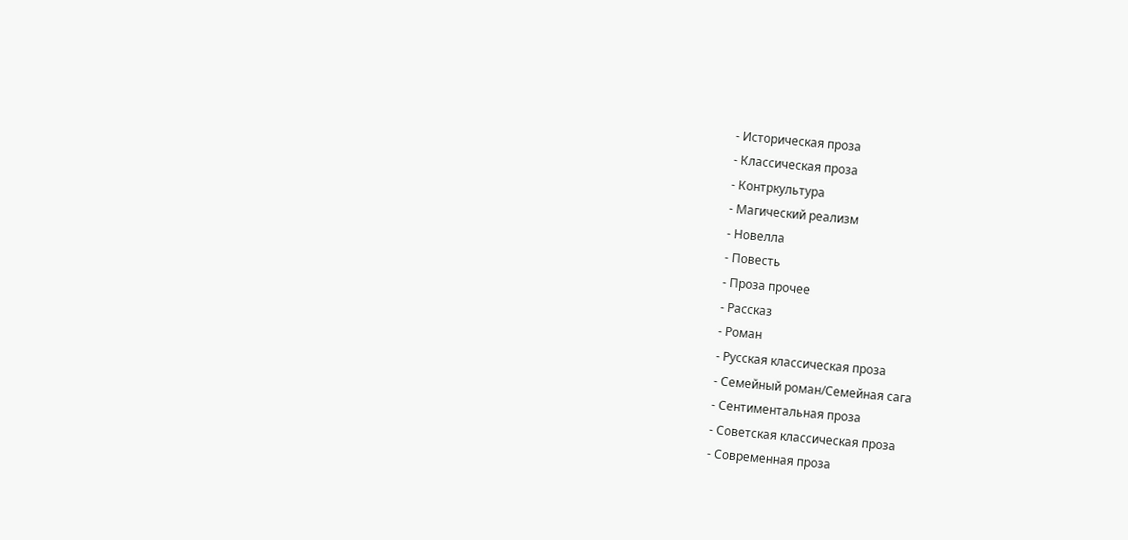- Историческая проза
- Классическая проза
- Контркультура
- Магический реализм
- Новелла
- Повесть
- Проза прочее
- Рассказ
- Роман
- Русская классическая проза
- Семейный роман/Семейная сага
- Сентиментальная проза
- Советская классическая проза
- Современная проза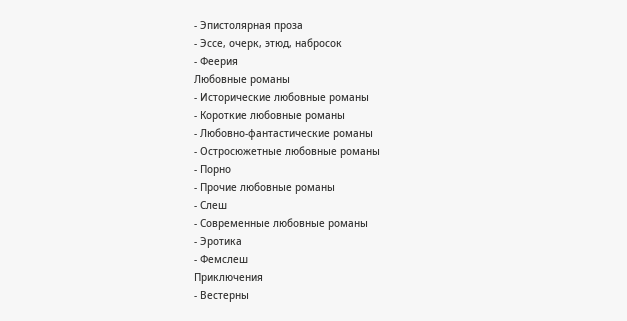- Эпистолярная проза
- Эссе, очерк, этюд, набросок
- Феерия
Любовные романы
- Исторические любовные романы
- Короткие любовные романы
- Любовно-фантастические романы
- Остросюжетные любовные романы
- Порно
- Прочие любовные романы
- Слеш
- Современные любовные романы
- Эротика
- Фемслеш
Приключения
- Вестерны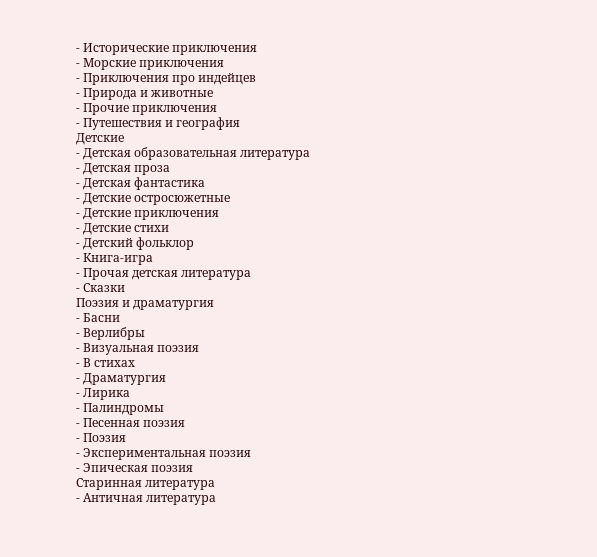- Исторические приключения
- Морские приключения
- Приключения про индейцев
- Природа и животные
- Прочие приключения
- Путешествия и география
Детские
- Детская образовательная литература
- Детская проза
- Детская фантастика
- Детские остросюжетные
- Детские приключения
- Детские стихи
- Детский фольклор
- Книга-игра
- Прочая детская литература
- Сказки
Поэзия и драматургия
- Басни
- Верлибры
- Визуальная поэзия
- В стихах
- Драматургия
- Лирика
- Палиндромы
- Песенная поэзия
- Поэзия
- Экспериментальная поэзия
- Эпическая поэзия
Старинная литература
- Античная литература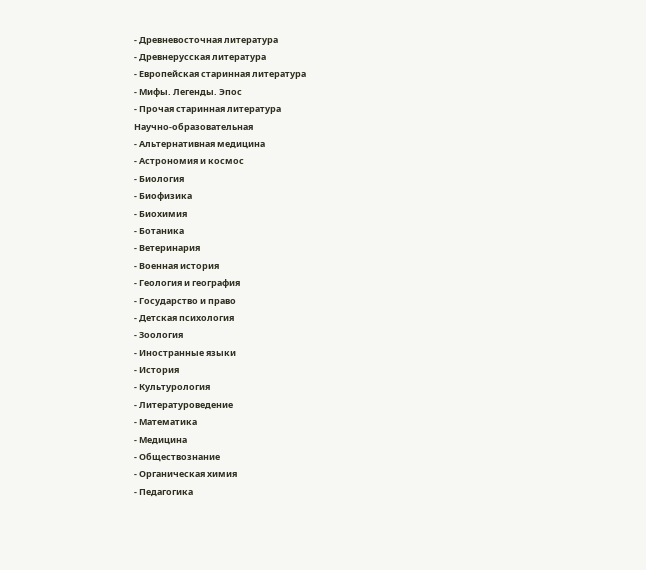- Древневосточная литература
- Древнерусская литература
- Европейская старинная литература
- Мифы. Легенды. Эпос
- Прочая старинная литература
Научно-образовательная
- Альтернативная медицина
- Астрономия и космос
- Биология
- Биофизика
- Биохимия
- Ботаника
- Ветеринария
- Военная история
- Геология и география
- Государство и право
- Детская психология
- Зоология
- Иностранные языки
- История
- Культурология
- Литературоведение
- Математика
- Медицина
- Обществознание
- Органическая химия
- Педагогика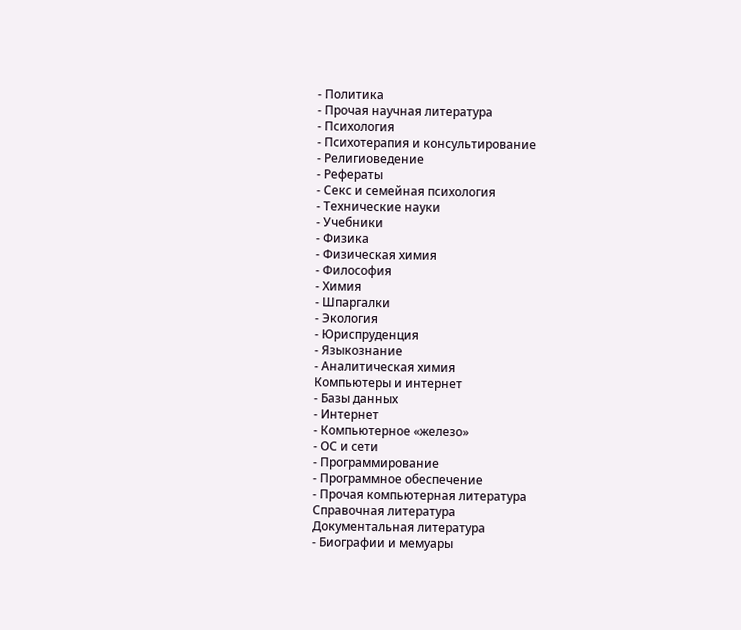- Политика
- Прочая научная литература
- Психология
- Психотерапия и консультирование
- Религиоведение
- Рефераты
- Секс и семейная психология
- Технические науки
- Учебники
- Физика
- Физическая химия
- Философия
- Химия
- Шпаргалки
- Экология
- Юриспруденция
- Языкознание
- Аналитическая химия
Компьютеры и интернет
- Базы данных
- Интернет
- Компьютерное «железо»
- ОС и сети
- Программирование
- Программное обеспечение
- Прочая компьютерная литература
Справочная литература
Документальная литература
- Биографии и мемуары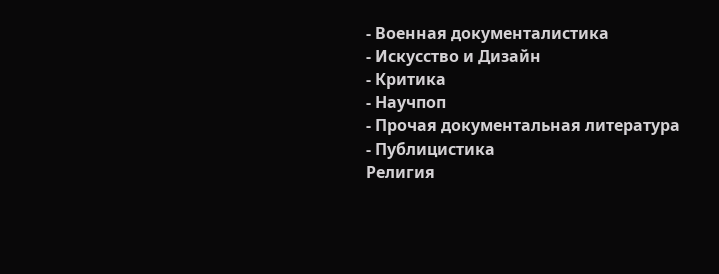- Военная документалистика
- Искусство и Дизайн
- Критика
- Научпоп
- Прочая документальная литература
- Публицистика
Религия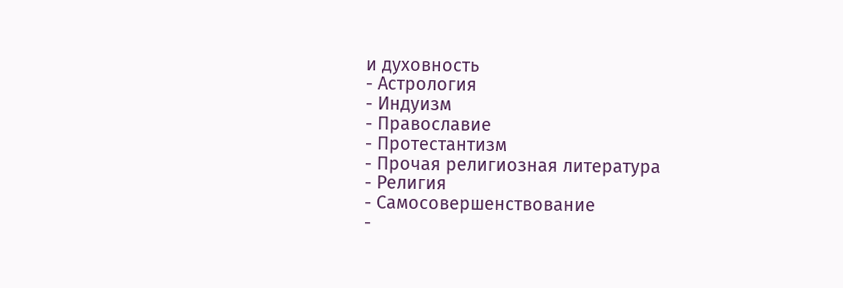и духовность
- Астрология
- Индуизм
- Православие
- Протестантизм
- Прочая религиозная литература
- Религия
- Самосовершенствование
-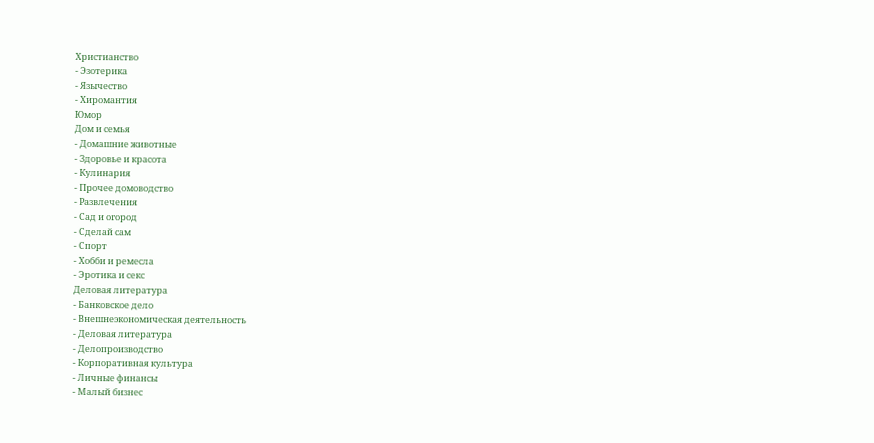Христианство
- Эзотерика
- Язычество
- Хиромантия
Юмор
Дом и семья
- Домашние животные
- Здоровье и красота
- Кулинария
- Прочее домоводство
- Развлечения
- Сад и огород
- Сделай сам
- Спорт
- Хобби и ремесла
- Эротика и секс
Деловая литература
- Банковское дело
- Внешнеэкономическая деятельность
- Деловая литература
- Делопроизводство
- Корпоративная культура
- Личные финансы
- Малый бизнес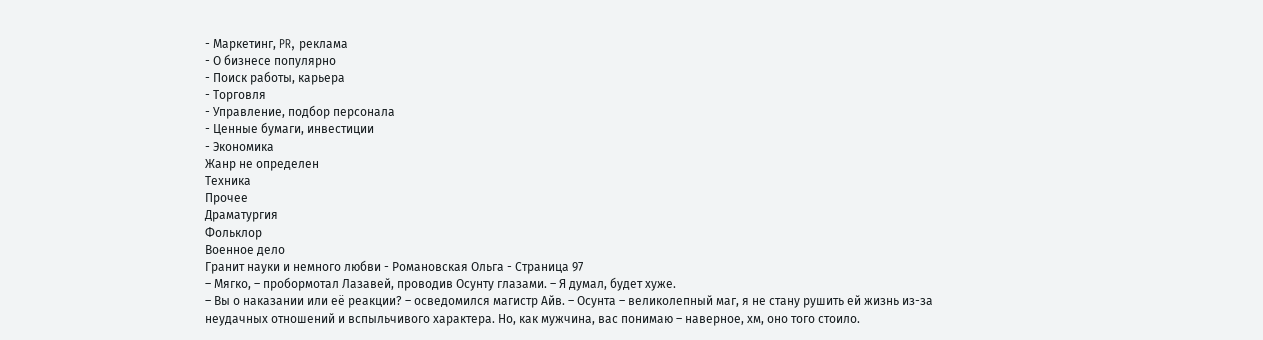- Маркетинг, PR, реклама
- О бизнесе популярно
- Поиск работы, карьера
- Торговля
- Управление, подбор персонала
- Ценные бумаги, инвестиции
- Экономика
Жанр не определен
Техника
Прочее
Драматургия
Фольклор
Военное дело
Гранит науки и немного любви - Романовская Ольга - Страница 97
– Мягко, – пробормотал Лазавей, проводив Осунту глазами. – Я думал, будет хуже.
– Вы о наказании или её реакции? – осведомился магистр Айв. – Осунта – великолепный маг, я не стану рушить ей жизнь из-за неудачных отношений и вспыльчивого характера. Но, как мужчина, вас понимаю – наверное, хм, оно того стоило.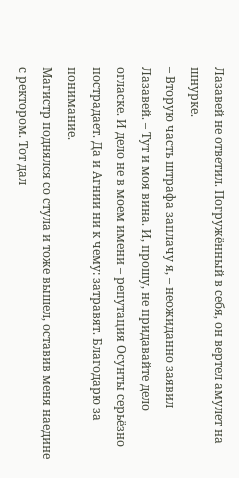Лазавей не ответил. Погружённый в себя, он вертел амулет на шнурке.
– Вторую часть штрафа заплачу я, – неожиданно заявил Лазавей. – Тут и моя вина. И, прошу, не придавайте дело огласке. И дело не в моем имени – репутация Осунты серьёзно пострадает. Да и Агнии ни к чему: затравят. Благодарю за понимание.
Магистр поднялся со стула и тоже вышел, оставив меня наедине с ректором. Тот дал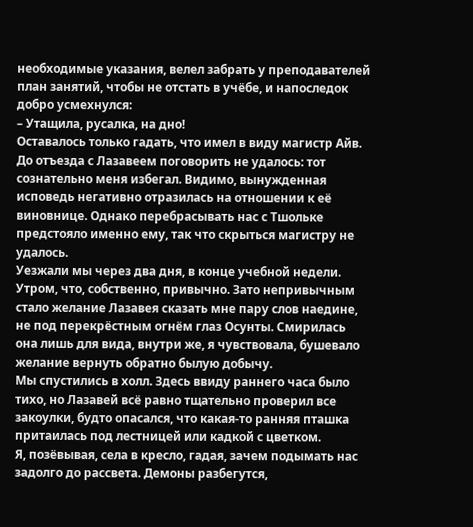необходимые указания, велел забрать у преподавателей план занятий, чтобы не отстать в учёбе, и напоследок добро усмехнулся:
– Утащила, русалка, на дно!
Оставалось только гадать, что имел в виду магистр Айв.
До отъезда с Лазавеем поговорить не удалось: тот сознательно меня избегал. Видимо, вынужденная исповедь негативно отразилась на отношении к её виновнице. Однако перебрасывать нас с Тшольке предстояло именно ему, так что скрыться магистру не удалось.
Уезжали мы через два дня, в конце учебной недели. Утром, что, собственно, привычно. Зато непривычным стало желание Лазавея сказать мне пару слов наедине, не под перекрёстным огнём глаз Осунты. Смирилась она лишь для вида, внутри же, я чувствовала, бушевало желание вернуть обратно былую добычу.
Мы спустились в холл. Здесь ввиду раннего часа было тихо, но Лазавей всё равно тщательно проверил все закоулки, будто опасался, что какая-то ранняя пташка притаилась под лестницей или кадкой с цветком.
Я, позёвывая, села в кресло, гадая, зачем подымать нас задолго до рассвета. Демоны разбегутся,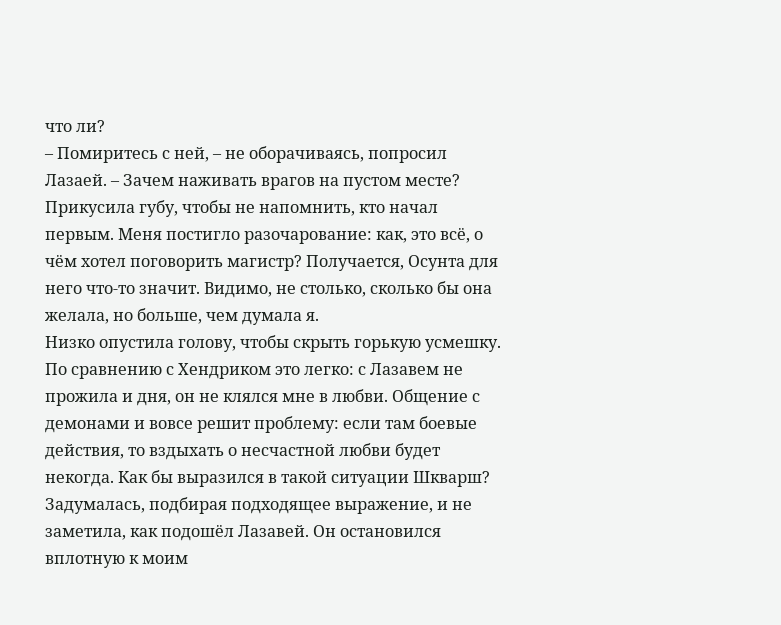что ли?
– Помиритесь с ней, – не оборачиваясь, попросил Лазаей. – Зачем наживать врагов на пустом месте?
Прикусила губу, чтобы не напомнить, кто начал первым. Меня постигло разочарование: как, это всё, о чём хотел поговорить магистр? Получается, Осунта для него что-то значит. Видимо, не столько, сколько бы она желала, но больше, чем думала я.
Низко опустила голову, чтобы скрыть горькую усмешку. По сравнению с Хендриком это легко: с Лазавем не прожила и дня, он не клялся мне в любви. Общение с демонами и вовсе решит проблему: если там боевые действия, то вздыхать о несчастной любви будет некогда. Как бы выразился в такой ситуации Шкварш?
Задумалась, подбирая подходящее выражение, и не заметила, как подошёл Лазавей. Он остановился вплотную к моим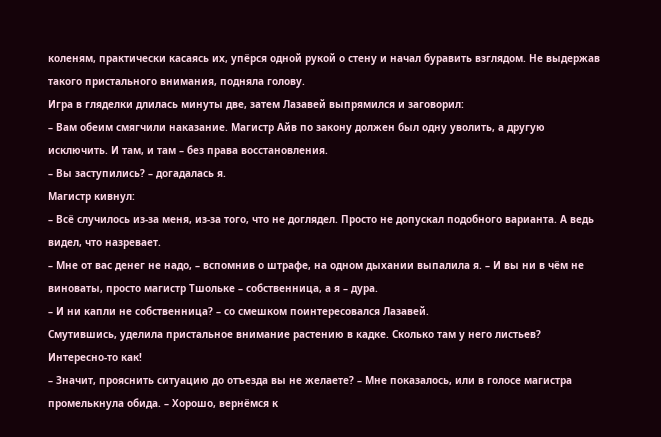коленям, практически касаясь их, упёрся одной рукой о стену и начал буравить взглядом. Не выдержав такого пристального внимания, подняла голову.
Игра в гляделки длилась минуты две, затем Лазавей выпрямился и заговорил:
– Вам обеим смягчили наказание. Магистр Айв по закону должен был одну уволить, а другую исключить. И там, и там – без права восстановления.
– Вы заступились? – догадалась я.
Магистр кивнул:
– Всё случилось из-за меня, из-за того, что не доглядел. Просто не допускал подобного варианта. А ведь видел, что назревает.
– Мне от вас денег не надо, – вспомнив о штрафе, на одном дыхании выпалила я. – И вы ни в чём не виноваты, просто магистр Тшольке – собственница, а я – дура.
– И ни капли не собственница? – со смешком поинтересовался Лазавей.
Смутившись, уделила пристальное внимание растению в кадке. Сколько там у него листьев? Интересно-то как!
– Значит, прояснить ситуацию до отъезда вы не желаете? – Мне показалось, или в голосе магистра промелькнула обида. – Хорошо, вернёмся к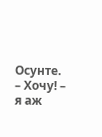Осунте.
– Хочу! – я аж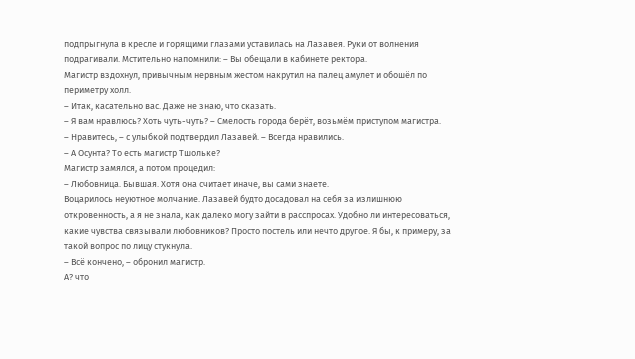подпрыгнула в кресле и горящими глазами уставилась на Лазавея. Руки от волнения подрагивали. Мстительно напомнили: – Вы обещали в кабинете ректора.
Магистр вздохнул, привычным нервным жестом накрутил на палец амулет и обошёл по периметру холл.
– Итак, касательно вас. Даже не знаю, что сказать.
– Я вам нравлюсь? Хоть чуть-чуть? – Смелость города берёт, возьмём приступом магистра.
– Нравитесь, – с улыбкой подтвердил Лазавей. – Всегда нравились.
– А Осунта? То есть магистр Тшольке?
Магистр замялся, а потом процедил:
– Любовница. Бывшая. Хотя она считает иначе, вы сами знаете.
Воцарилось неуютное молчание. Лазавей будто досадовал на себя за излишнюю откровенность, а я не знала, как далеко могу зайти в расспросах. Удобно ли интересоваться, какие чувства связывали любовников? Просто постель или нечто другое. Я бы, к примеру, за такой вопрос по лицу стукнула.
– Всё кончено, – обронил магистр.
А? что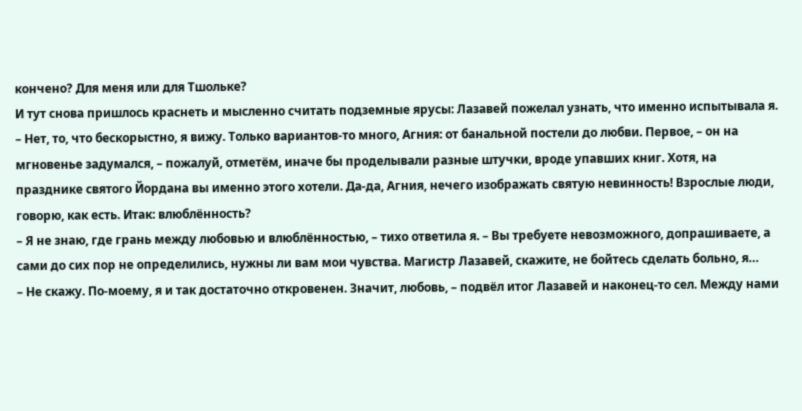кончено? Для меня или для Тшольке?
И тут снова пришлось краснеть и мысленно считать подземные ярусы: Лазавей пожелал узнать, что именно испытывала я.
– Нет, то, что бескорыстно, я вижу. Только вариантов-то много, Агния: от банальной постели до любви. Первое, – он на мгновенье задумался, – пожалуй, отметём, иначе бы проделывали разные штучки, вроде упавших книг. Хотя, на празднике святого Йордана вы именно этого хотели. Да-да, Агния, нечего изображать святую невинность! Взрослые люди, говорю, как есть. Итак: влюблённость?
– Я не знаю, где грань между любовью и влюблённостью, – тихо ответила я. – Вы требуете невозможного, допрашиваете, а сами до сих пор не определились, нужны ли вам мои чувства. Магистр Лазавей, скажите, не бойтесь сделать больно, я…
– Не скажу. По-моему, я и так достаточно откровенен. Значит, любовь, – подвёл итог Лазавей и наконец-то сел. Между нами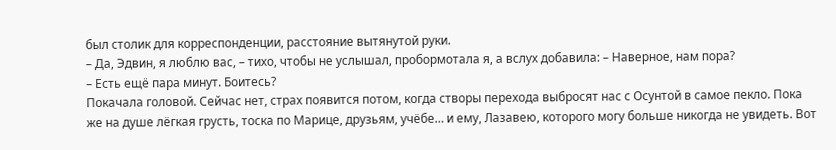был столик для корреспонденции, расстояние вытянутой руки.
– Да, Эдвин, я люблю вас, – тихо, чтобы не услышал, пробормотала я, а вслух добавила: – Наверное, нам пора?
– Есть ещё пара минут. Боитесь?
Покачала головой. Сейчас нет, страх появится потом, когда створы перехода выбросят нас с Осунтой в самое пекло. Пока же на душе лёгкая грусть, тоска по Марице, друзьям, учёбе… и ему, Лазавею, которого могу больше никогда не увидеть. Вот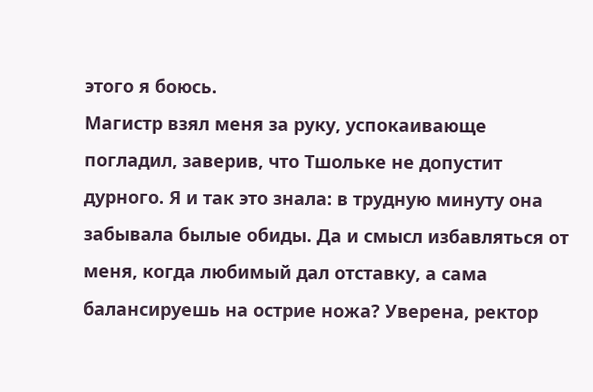этого я боюсь.
Магистр взял меня за руку, успокаивающе погладил, заверив, что Тшольке не допустит дурного. Я и так это знала: в трудную минуту она забывала былые обиды. Да и смысл избавляться от меня, когда любимый дал отставку, а сама балансируешь на острие ножа? Уверена, ректор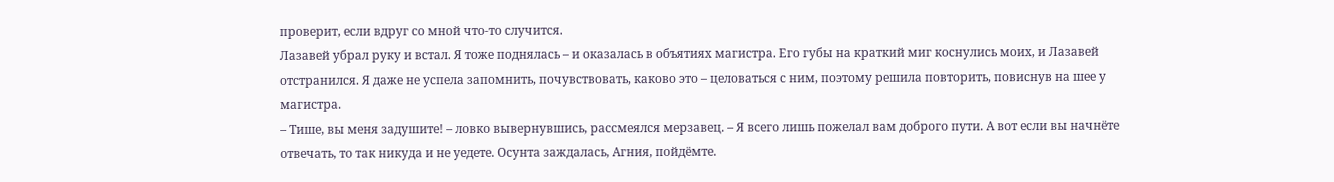проверит, если вдруг со мной что-то случится.
Лазавей убрал руку и встал. Я тоже поднялась – и оказалась в объятиях магистра. Его губы на краткий миг коснулись моих, и Лазавей отстранился. Я даже не успела запомнить, почувствовать, каково это – целоваться с ним, поэтому решила повторить, повиснув на шее у магистра.
– Тише, вы меня задушите! – ловко вывернувшись, рассмеялся мерзавец. – Я всего лишь пожелал вам доброго пути. А вот если вы начнёте отвечать, то так никуда и не уедете. Осунта заждалась, Агния, пойдёмте.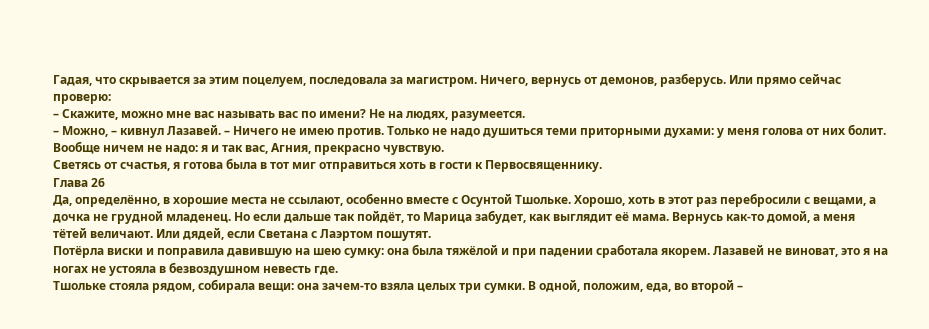Гадая, что скрывается за этим поцелуем, последовала за магистром. Ничего, вернусь от демонов, разберусь. Или прямо сейчас проверю:
– Скажите, можно мне вас называть вас по имени? Не на людях, разумеется.
– Можно, – кивнул Лазавей. – Ничего не имею против. Только не надо душиться теми приторными духами: у меня голова от них болит. Вообще ничем не надо: я и так вас, Агния, прекрасно чувствую.
Светясь от счастья, я готова была в тот миг отправиться хоть в гости к Первосвященнику.
Глава 26
Да, определённо, в хорошие места не ссылают, особенно вместе с Осунтой Тшольке. Хорошо, хоть в этот раз перебросили с вещами, а дочка не грудной младенец. Но если дальше так пойдёт, то Марица забудет, как выглядит её мама. Вернусь как-то домой, а меня тётей величают. Или дядей, если Светана с Лаэртом пошутят.
Потёрла виски и поправила давившую на шею сумку: она была тяжёлой и при падении сработала якорем. Лазавей не виноват, это я на ногах не устояла в безвоздушном невесть где.
Тшольке стояла рядом, собирала вещи: она зачем-то взяла целых три сумки. В одной, положим, еда, во второй –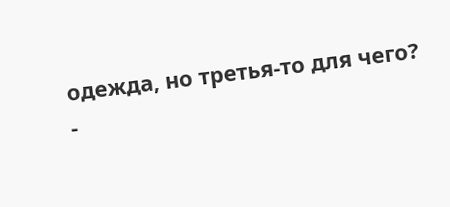одежда, но третья-то для чего?
-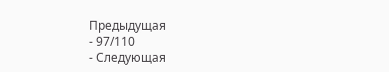Предыдущая
- 97/110
- Следующая